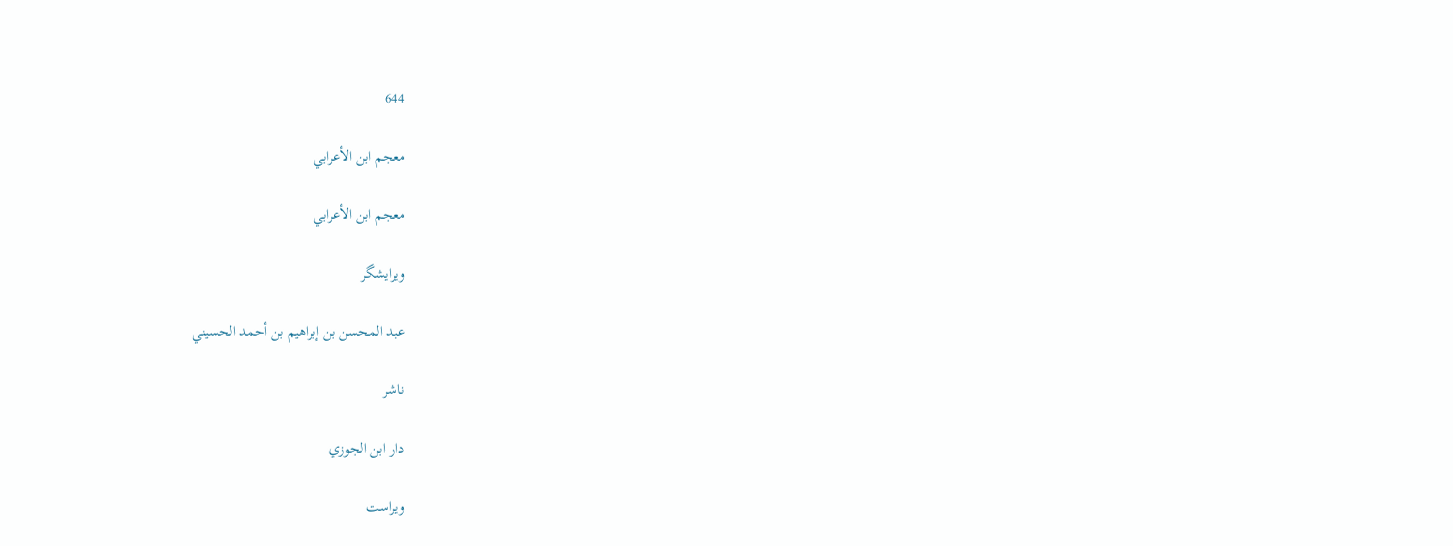644

معجم ابن الأعرابي

معجم ابن الأعرابي

ویرایشگر

عبد المحسن بن إبراهيم بن أحمد الحسيني

ناشر

دار ابن الجوزي

ویراست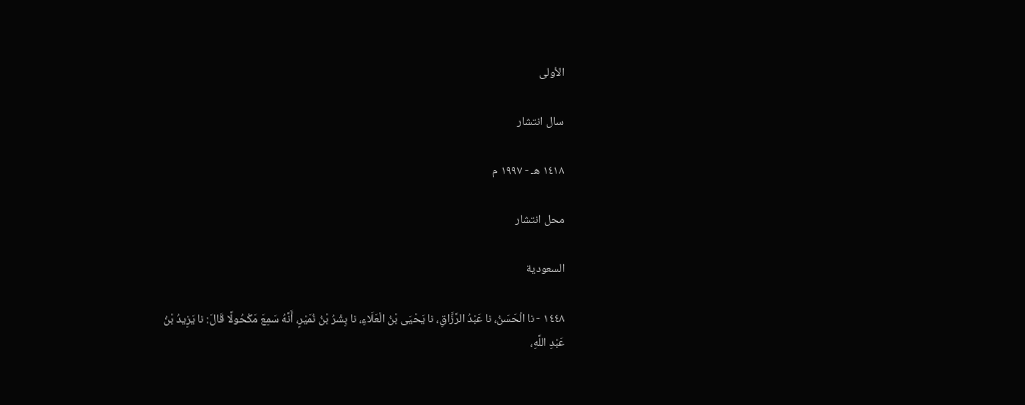الأولى

سال انتشار

١٤١٨ هـ - ١٩٩٧ م

محل انتشار

السعودية

١٤٤٨ - نا الْحَسَنُ، نا عَبْدُ الرَّزَّاقِ، نا يَحْيَى بْنُ الْعَلَاءِ، نا بِشْرُ بْنُ نُمَيْرٍ، أَنَّهُ سَمِعَ مَكْحُولًا قَالَ: نا يَزِيدُ بْنُ عَبْدِ اللَّهِ،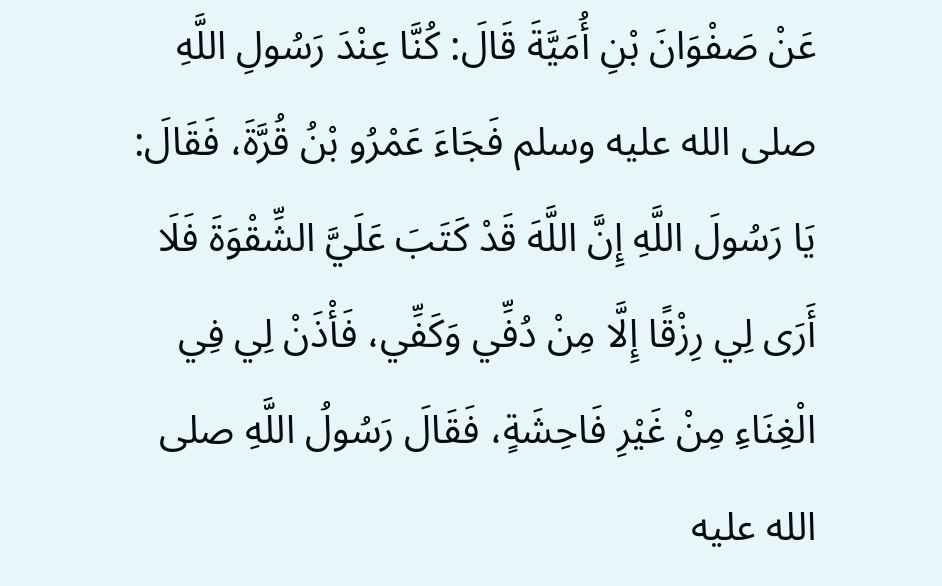عَنْ صَفْوَانَ بْنِ أُمَيَّةَ قَالَ: كُنَّا عِنْدَ رَسُولِ اللَّهِ صلى الله عليه وسلم فَجَاءَ عَمْرُو بْنُ قُرَّةَ، فَقَالَ: يَا رَسُولَ اللَّهِ إِنَّ اللَّهَ قَدْ كَتَبَ عَلَيَّ الشِّقْوَةَ فَلَا أَرَى لِي رِزْقًا إِلَّا مِنْ دُفِّي وَكَفِّي، فَأْذَنْ لِي فِي الْغِنَاءِ مِنْ غَيْرِ فَاحِشَةٍ، فَقَالَ رَسُولُ اللَّهِ صلى الله عليه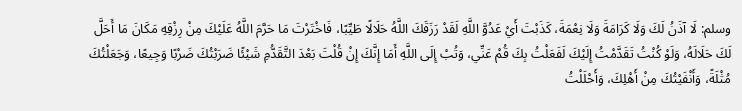وسلم: لَا آذَنُ لَكَ وَلَا كَرَامَةَ وَلَا نِعْمَةَ، كَذَبْتَ أَيْ عَدُوَّ اللَّهِ لَقَدْ رَزَقَكَ اللَّهُ حَلَالًا طَيِّبًا، فَاخْتَرْتَ مَا حَرَّمَ اللَّهُ عَلَيْكَ مِنْ رِزْقِهِ مَكَانَ مَا أَحَلَّ لَكَ حَلَالَهُ، وَلَوْ كُنْتُ تَقَدَّمْتُ إِلَيْكَ لَفَعَلْتُ بِكَ قُمْ عَنِّي، وَتُبْ إِلَى اللَّهِ أَمَا إِنَّكَ إِنْ قُلْتَ بَعْدَ التَّقَدُّمِ شَيْئًا ضَرَبْتُكَ ضَرْبًا وَجِيعًا، وَجَعَلْتُكَ مُثْلَةً، وَأَنْفَيْتُكَ مِنْ أَهْلِكَ، وَأَحْلَلْتُ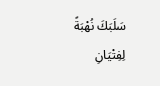سَلَبَكَ نُهْبَةً لِفِتْيَانِ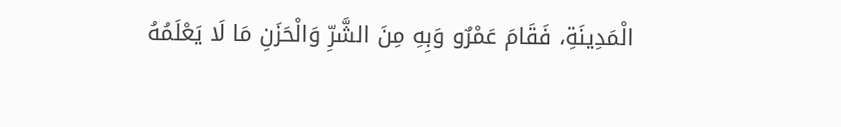الْمَدِينَةِ، فَقَامَ عَمْرٌو وَبِهِ مِنَ الشَّرِّ وَالْحَزَنِ مَا لَا يَعْلَمُهُ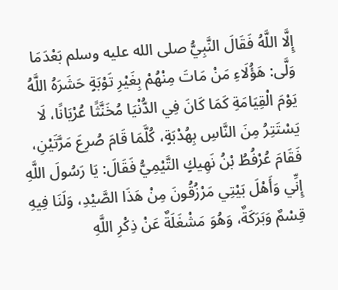إِلَّا اللَّهُ فَقَالَ النَّبِيُّ صلى الله عليه وسلم بَعْدَمَا وَلَّى: هَؤُلَاءِ مَنْ مَاتَ مِنْهُمْ بِغَيْرِ تَوْبَةٍ حَشَرَهُ اللَّهُ يَوْمَ الْقِيَامَةِ كَمَا كَانَ فِي الدُّنْيَا مُخَنَّثًا عُرْيَانًا، لَا يَسْتَتِرُ مِنَ النَّاسِ بِهُدْبَةٍ، كُلَّمَا قَامَ صُرِعَ مَرَّتَيْنِ، فَقَامَ عُرْفُطُ بْنُ نَهِيكٍ التَّيْمِيُّ فَقَالَ: يَا رَسُولَ اللَّهِ إِنِّي وَأَهْلَ بَيْتِي مَرْزُقُونَ مِنْ هَذَا الصَّيْدِ، وَلَنَا فِيهِ قِسْمٌ وَبَرَكَةٌ، وَهُوَ مَشْغَلَةٌ عَنْ ذِكْرِ اللَّهِ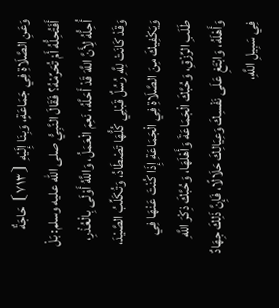وَعَنِ الصَّلَاةِ فِي جَمَاعَةٍ، وَبِنَا إِلَيْهِ ⦗٧١٣⦘ حَاجَةٌ أَفَتُحِلُّهُ أَمْ تُحَرِّمْهُ؟ فَقَالَ النَّبِيُّ صلى الله عليه وسلم: بَلْ أُحِلُّهُ لِأَنَّ اللَّهَ قَدْ أَحَلَّهُ، نَعِمَ الْعَمَلُ، وَاللَّهُ أَوْلَى بِالْعُذْرِ، وَقَدْ كَانَتْ لِلَّهِ رُسُلٌ قَبْلِي كُلُّهَا تَصْطَادُ، وَتُكَلِّبُ الصَّيْدَ، وَيَكْفِيكَ مِنَ الصَّلَاةِ فِي الْجَمَاعَةِ إِذَا كُنْتَ عَنْهَا فِي طَلَبِ الرِّزْقِ، وَحُبَّكَ الْجَمَاعَةَ وَأَهْلَهَا، وَحُبَّكَ ذِكْرَ اللَّهِ وَأَهْلَهُ، وَابْتَغِ عَلَى نَفْسِكَ وَعِيَالِكَ حَلَالًا، فَإِنَّ ذَلِكَ جِهَادٌ فِي سَبِيلِ اللَّهِ،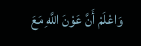وَاعْلَمْ أَنَّ عَوْنَ اللَّهِ مَعَ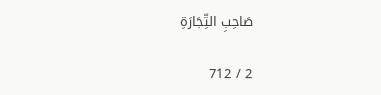صَاحِبِ التِّجَارَةِ

2 / 712